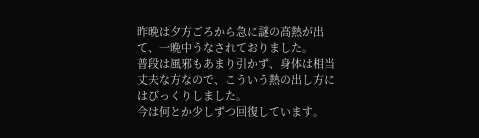昨晩は夕方ごろから急に謎の高熱が出て、一晩中うなされておりました。
普段は風邪もあまり引かず、身体は相当丈夫な方なので、こういう熱の出し方にはびっくりしました。
今は何とか少しずつ回復しています。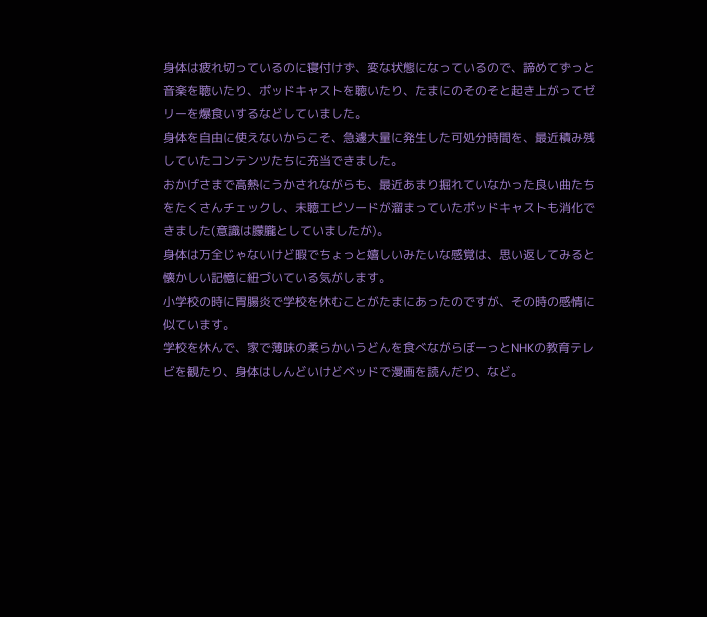身体は疲れ切っているのに寝付けず、変な状態になっているので、諦めてずっと音楽を聴いたり、ポッドキャストを聴いたり、たまにのそのそと起き上がってゼリーを爆食いするなどしていました。
身体を自由に使えないからこそ、急遽大量に発生した可処分時間を、最近積み残していたコンテンツたちに充当できました。
おかげさまで高熱にうかされながらも、最近あまり掘れていなかった良い曲たちをたくさんチェックし、未聴エピソードが溜まっていたポッドキャストも消化できました(意識は朦朧としていましたが)。
身体は万全じゃないけど暇でちょっと嬉しいみたいな感覚は、思い返してみると懐かしい記憶に紐づいている気がします。
小学校の時に胃腸炎で学校を休むことがたまにあったのですが、その時の感情に似ています。
学校を休んで、家で薄味の柔らかいうどんを食べながらぼーっとNHKの教育テレビを観たり、身体はしんどいけどベッドで漫画を読んだり、など。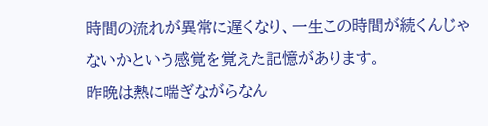時間の流れが異常に遅くなり、一生この時間が続くんじゃないかという感覚を覚えた記憶があります。
昨晩は熱に喘ぎながらなん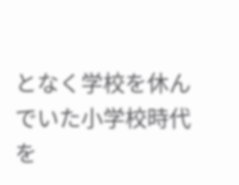となく学校を休んでいた小学校時代を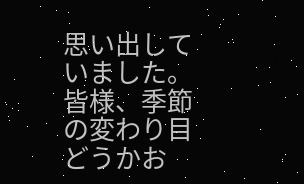思い出していました。
皆様、季節の変わり目どうかお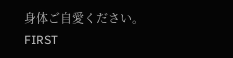身体ご自愛ください。
FIRST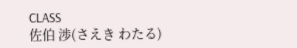CLASS
佐伯 渉(さえき わたる)